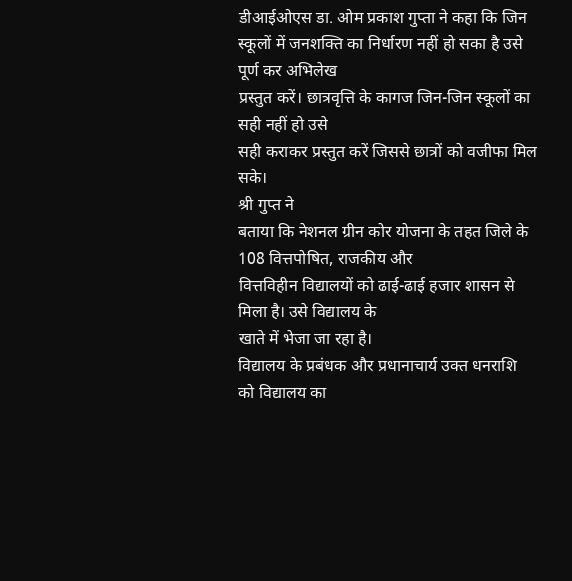डीआईओएस डा. ओम प्रकाश गुप्ता ने कहा कि जिन
स्कूलों में जनशक्ति का निर्धारण नहीं हो सका है उसे पूर्ण कर अभिलेख
प्रस्तुत करें। छात्रवृत्ति के कागज जिन-जिन स्कूलों का सही नहीं हो उसे
सही कराकर प्रस्तुत करें जिससे छात्रों को वजीफा मिल सके।
श्री गुप्त ने
बताया कि नेशनल ग्रीन कोर योजना के तहत जिले के 108 वित्तपोषित, राजकीय और
वित्तविहीन विद्यालयों को ढाई-ढाई हजार शासन से मिला है। उसे विद्यालय के
खाते में भेजा जा रहा है।
विद्यालय के प्रबंधक और प्रधानाचार्य उक्त धनराशि
को विद्यालय का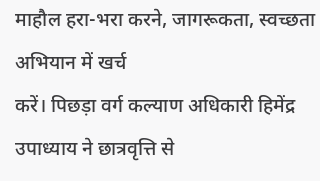माहौल हरा-भरा करने, जागरूकता, स्वच्छता अभियान में खर्च
करें। पिछड़ा वर्ग कल्याण अधिकारी हिमेंद्र उपाध्याय ने छात्रवृत्ति से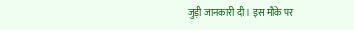जुड़ी जानकारी दी। इस मौके पर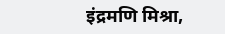इंद्रमणि मिश्रा,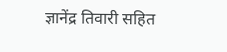ज्ञानेंद्र तिवारी सहित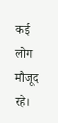कई
लोग मौजूद रहे।